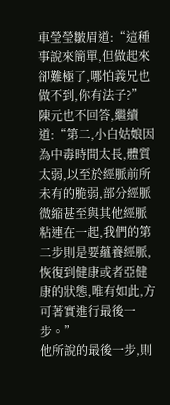車瑩瑩皺眉道:“這種事說來簡單,但做起來卻難極了,哪怕義兄也做不到,你有法子?”
陳元也不回答,繼續道:“第二,小白姑娘因為中毒時間太長,體質太弱,以至於經脈前所未有的脆弱,部分經脈微縮甚至與其他經脈粘連在一起,我們的第二步則是要蘊養經脈,恢復到健康或者亞健康的狀態,唯有如此,方可著實進行最後一步。”
他所說的最後一步,則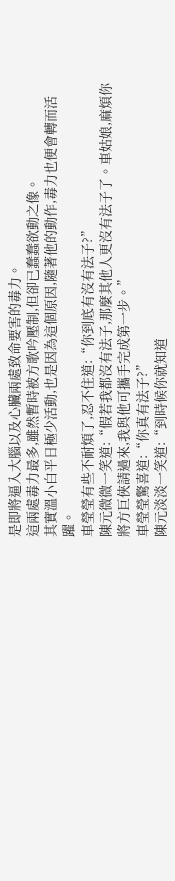是即將逼入大腦以及心臟兩處致命要害的毒力。
這兩處毒力最多,雖然暫時被方歌吟壓制,但卻已蠢蠢欲動之像。
其實溫小白平日極少活動,也是因為這個原因,隨著他的動作,毒力也便會轉而活躍。
車瑩瑩有些不耐煩了,忍不住道:“你到底有沒有法子?”
陳元微微一笑道:“假若我都沒有法子,那麼其他人更沒有法子了。車姑娘,麻煩你將方巨俠請過來,我與他可攜手完成第一步。”
車瑩瑩驚喜道:“你真有法子?”
陳元淡淡一笑道:“到時候你就知道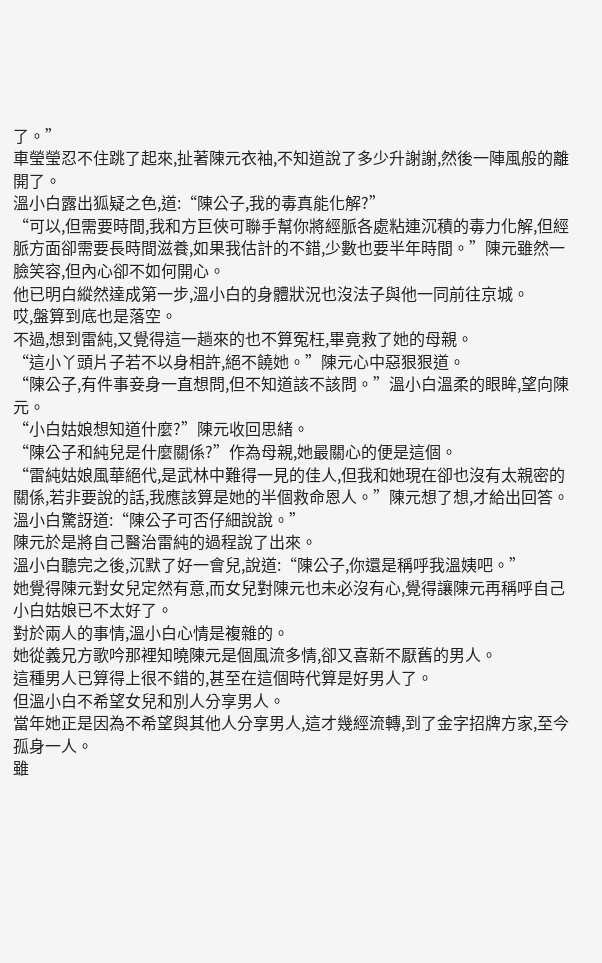了。”
車瑩瑩忍不住跳了起來,扯著陳元衣袖,不知道說了多少升謝謝,然後一陣風般的離開了。
溫小白露出狐疑之色,道:“陳公子,我的毒真能化解?”
“可以,但需要時間,我和方巨俠可聯手幫你將經脈各處粘連沉積的毒力化解,但經脈方面卻需要長時間滋養,如果我估計的不錯,少數也要半年時間。”陳元雖然一臉笑容,但內心卻不如何開心。
他已明白縱然達成第一步,溫小白的身體狀況也沒法子與他一同前往京城。
哎,盤算到底也是落空。
不過,想到雷純,又覺得這一趟來的也不算冤枉,畢竟救了她的母親。
“這小丫頭片子若不以身相許,絕不饒她。”陳元心中惡狠狠道。
“陳公子,有件事妾身一直想問,但不知道該不該問。”溫小白溫柔的眼眸,望向陳元。
“小白姑娘想知道什麼?”陳元收回思緒。
“陳公子和純兒是什麼關係?”作為母親,她最關心的便是這個。
“雷純姑娘風華絕代,是武林中難得一見的佳人,但我和她現在卻也沒有太親密的關係,若非要說的話,我應該算是她的半個救命恩人。”陳元想了想,才給出回答。
溫小白驚訝道:“陳公子可否仔細說說。”
陳元於是將自己醫治雷純的過程說了出來。
溫小白聽完之後,沉默了好一會兒,說道:“陳公子,你還是稱呼我溫姨吧。”
她覺得陳元對女兒定然有意,而女兒對陳元也未必沒有心,覺得讓陳元再稱呼自己小白姑娘已不太好了。
對於兩人的事情,溫小白心情是複雜的。
她從義兄方歌吟那裡知曉陳元是個風流多情,卻又喜新不厭舊的男人。
這種男人已算得上很不錯的,甚至在這個時代算是好男人了。
但溫小白不希望女兒和別人分享男人。
當年她正是因為不希望與其他人分享男人,這才幾經流轉,到了金字招牌方家,至今孤身一人。
雖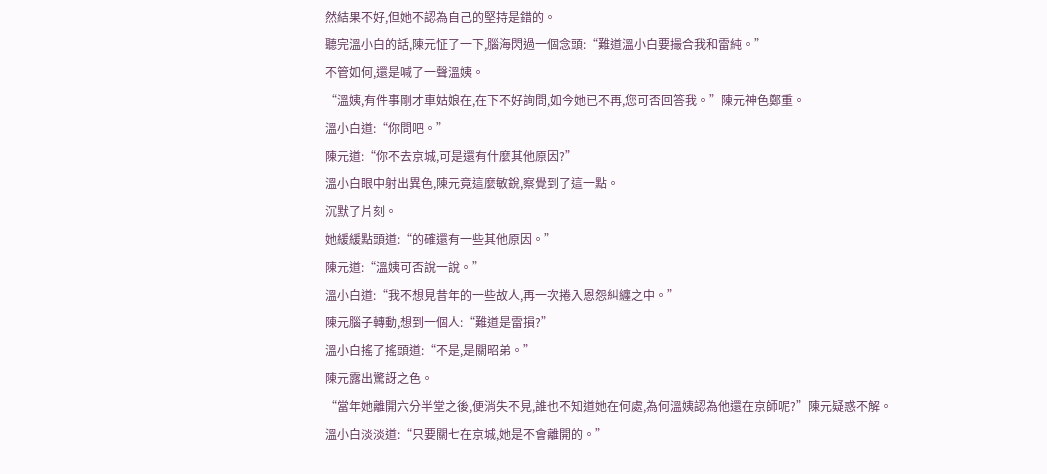然結果不好,但她不認為自己的堅持是錯的。
聽完溫小白的話,陳元怔了一下,腦海閃過一個念頭:“難道溫小白要撮合我和雷純。”
不管如何,還是喊了一聲溫姨。
“溫姨,有件事剛才車姑娘在,在下不好詢問,如今她已不再,您可否回答我。”陳元神色鄭重。
溫小白道:“你問吧。”
陳元道:“你不去京城,可是還有什麼其他原因?”
溫小白眼中射出異色,陳元竟這麼敏銳,察覺到了這一點。
沉默了片刻。
她緩緩點頭道:“的確還有一些其他原因。”
陳元道:“溫姨可否說一說。”
溫小白道:“我不想見昔年的一些故人,再一次捲入恩怨糾纏之中。”
陳元腦子轉動,想到一個人:“難道是雷損?”
溫小白搖了搖頭道:“不是,是關昭弟。”
陳元露出驚訝之色。
“當年她離開六分半堂之後,便消失不見,誰也不知道她在何處,為何溫姨認為他還在京師呢?”陳元疑惑不解。
溫小白淡淡道:“只要關七在京城,她是不會離開的。”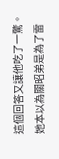這個回答又讓他吃了一驚。
她本以為關昭弟是為了雷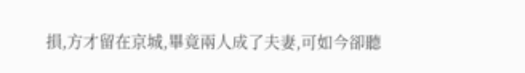損,方才留在京城,畢竟兩人成了夫妻,可如今卻聽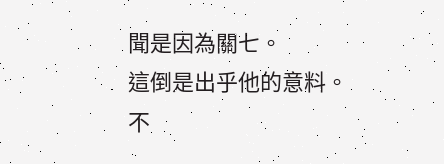聞是因為關七。
這倒是出乎他的意料。
不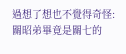過想了想也不覺得奇怪:
關昭弟畢竟是關七的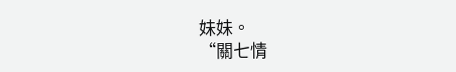妹妹。
“關七情